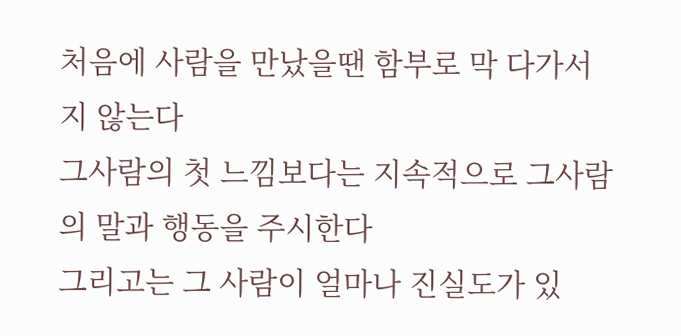처음에 사람을 만났을땐 함부로 막 다가서지 않는다
그사람의 첫 느낌보다는 지속적으로 그사람의 말과 행동을 주시한다
그리고는 그 사람이 얼마나 진실도가 있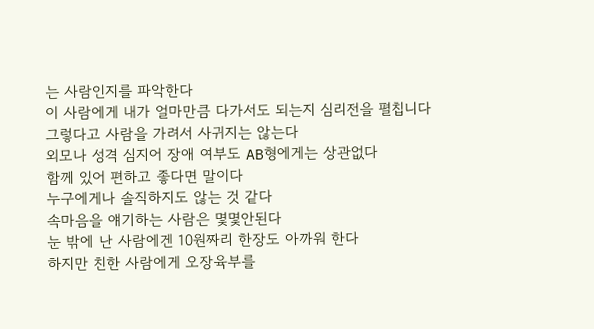는 사람인지를 파악한다
이 사람에게 내가 얼마만큼 다가서도 되는지 심리전을 펼칩니다
그렇다고 사람을 가려서 사귀지는 않는다
외모나 성격 심지어 장애 여부도 AB형에게는 상관없다
함께 있어 편하고 좋다면 말이다
누구에게나 솔직하지도 않는 것 같다
속마음을 얘기하는 사람은 몇몇안된다
눈 밖에 난 사람에겐 10원짜리 한장도 아까워 한다
하지만 친한 사람에게 오장육부를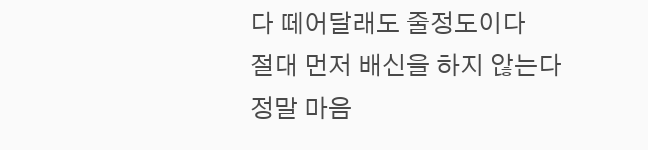다 떼어달래도 줄정도이다
절대 먼저 배신을 하지 않는다
정말 마음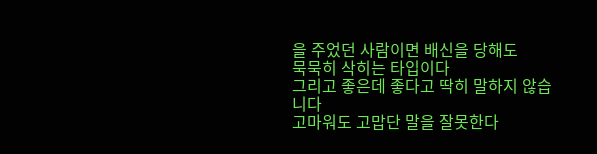을 주었던 사람이면 배신을 당해도
묵묵히 삭히는 타입이다
그리고 좋은데 좋다고 딱히 말하지 않습니다
고마워도 고맙단 말을 잘못한다